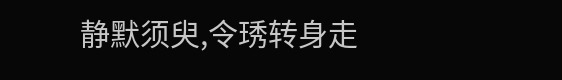静默须臾,令琇转身走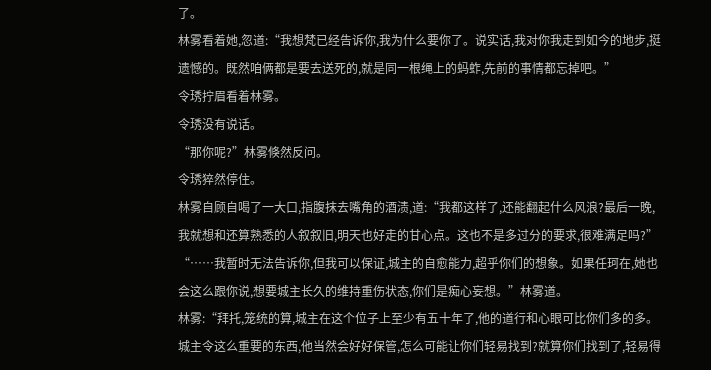了。
林雾看着她,忽道:“我想梵已经告诉你,我为什么要你了。说实话,我对你我走到如今的地步,挺遗憾的。既然咱俩都是要去送死的,就是同一根绳上的蚂蚱,先前的事情都忘掉吧。”
令琇拧眉看着林雾。
令琇没有说话。
“那你呢?”林雾倏然反问。
令琇猝然停住。
林雾自顾自喝了一大口,指腹抹去嘴角的酒渍,道:“我都这样了,还能翻起什么风浪?最后一晚,我就想和还算熟悉的人叙叙旧,明天也好走的甘心点。这也不是多过分的要求,很难满足吗?”
“……我暂时无法告诉你,但我可以保证,城主的自愈能力,超乎你们的想象。如果任珂在,她也会这么跟你说,想要城主长久的维持重伤状态,你们是痴心妄想。”林雾道。
林雾:“拜托,笼统的算,城主在这个位子上至少有五十年了,他的道行和心眼可比你们多的多。城主令这么重要的东西,他当然会好好保管,怎么可能让你们轻易找到?就算你们找到了,轻易得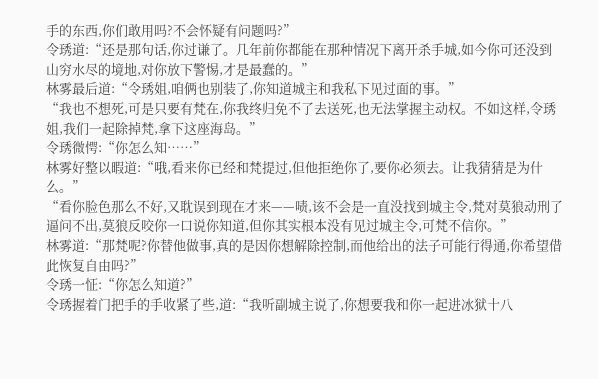手的东西,你们敢用吗?不会怀疑有问题吗?”
令琇道:“还是那句话,你过谦了。几年前你都能在那种情况下离开杀手城,如今你可还没到山穷水尽的境地,对你放下警惕,才是最蠢的。”
林雾最后道:“令琇姐,咱俩也别装了,你知道城主和我私下见过面的事。”
“我也不想死,可是只要有梵在,你我终归免不了去送死,也无法掌握主动权。不如这样,令琇姐,我们一起除掉梵,拿下这座海岛。”
令琇微愕:“你怎么知……”
林雾好整以暇道:“哦,看来你已经和梵提过,但他拒绝你了,要你必须去。让我猜猜是为什么。”
“看你脸色那么不好,又耽误到现在才来——啧,该不会是一直没找到城主令,梵对莫狼动刑了逼问不出,莫狼反咬你一口说你知道,但你其实根本没有见过城主令,可梵不信你。”
林雾道:“那梵呢?你替他做事,真的是因你想解除控制,而他给出的法子可能行得通,你希望借此恢复自由吗?”
令琇一怔:“你怎么知道?”
令琇握着门把手的手收紧了些,道:“我听副城主说了,你想要我和你一起进冰狱十八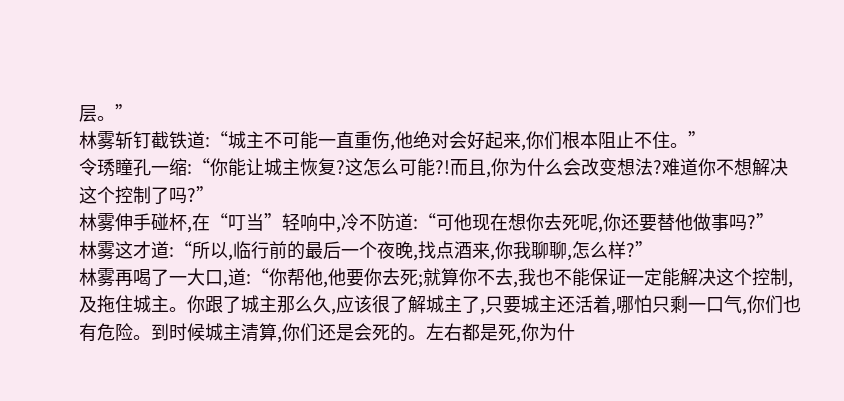层。”
林雾斩钉截铁道:“城主不可能一直重伤,他绝对会好起来,你们根本阻止不住。”
令琇瞳孔一缩:“你能让城主恢复?这怎么可能?!而且,你为什么会改变想法?难道你不想解决这个控制了吗?”
林雾伸手碰杯,在“叮当”轻响中,冷不防道:“可他现在想你去死呢,你还要替他做事吗?”
林雾这才道:“所以,临行前的最后一个夜晚,找点酒来,你我聊聊,怎么样?”
林雾再喝了一大口,道:“你帮他,他要你去死;就算你不去,我也不能保证一定能解决这个控制,及拖住城主。你跟了城主那么久,应该很了解城主了,只要城主还活着,哪怕只剩一口气,你们也有危险。到时候城主清算,你们还是会死的。左右都是死,你为什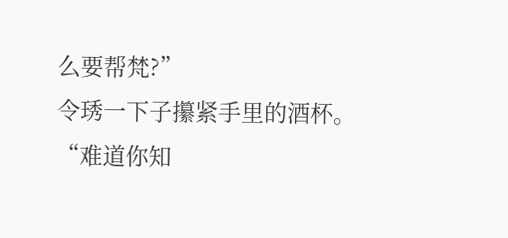么要帮梵?”
令琇一下子攥紧手里的酒杯。
“难道你知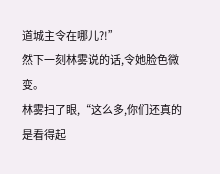道城主令在哪儿?!”
然下一刻林雾说的话,令她脸色微变。
林雾扫了眼,“这么多,你们还真的是看得起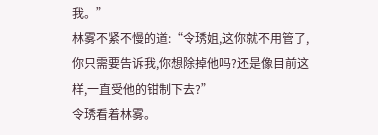我。”
林雾不紧不慢的道:“令琇姐,这你就不用管了,你只需要告诉我,你想除掉他吗?还是像目前这样,一直受他的钳制下去?”
令琇看着林雾。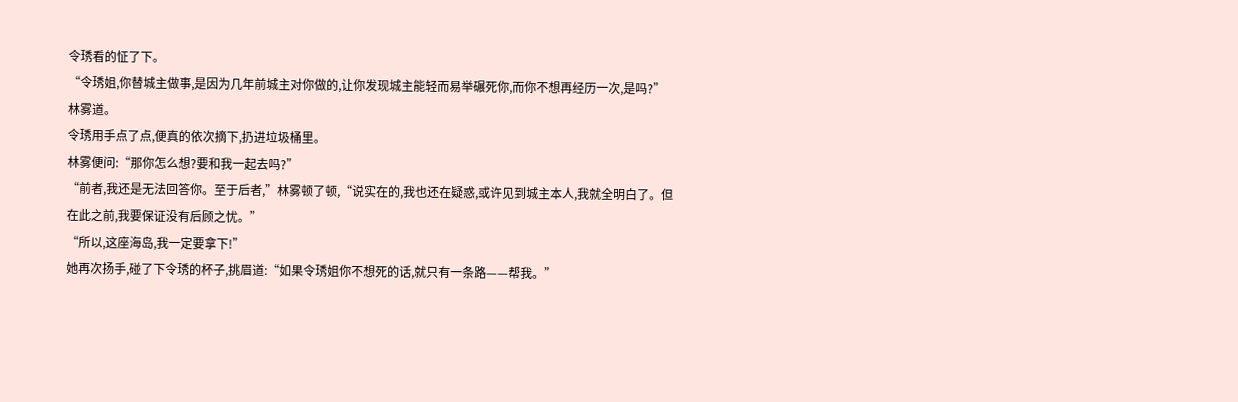令琇看的怔了下。
“令琇姐,你替城主做事,是因为几年前城主对你做的,让你发现城主能轻而易举碾死你,而你不想再经历一次,是吗?”林雾道。
令琇用手点了点,便真的依次摘下,扔进垃圾桶里。
林雾便问:“那你怎么想?要和我一起去吗?”
“前者,我还是无法回答你。至于后者,”林雾顿了顿,“说实在的,我也还在疑惑,或许见到城主本人,我就全明白了。但在此之前,我要保证没有后顾之忧。”
“所以,这座海岛,我一定要拿下!”
她再次扬手,碰了下令琇的杯子,挑眉道:“如果令琇姐你不想死的话,就只有一条路——帮我。”